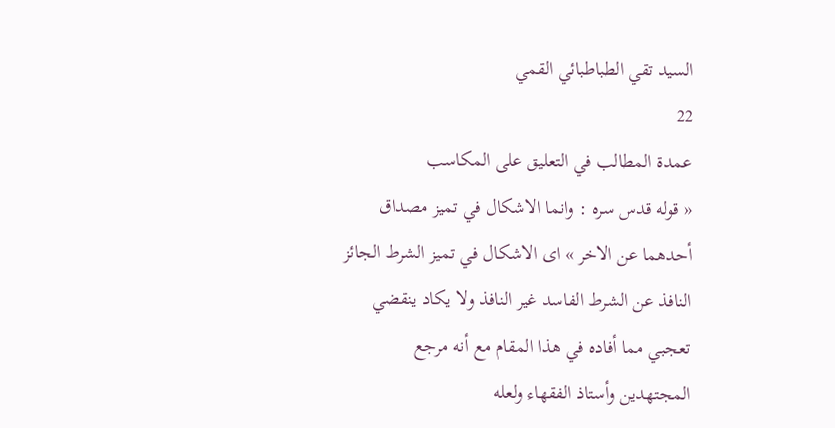السيد تقي الطباطبائي القمي
22
عمدة المطالب في التعليق على المكاسب
« قوله قدس سره : وانما الاشكال في تميز مصداق أحدهما عن الاخر » اى الاشكال في تميز الشرط الجائز النافذ عن الشرط الفاسد غير النافذ ولا يكاد ينقضي تعجبي مما أفاده في هذا المقام مع أنه مرجع المجتهدين وأستاذ الفقهاء ولعله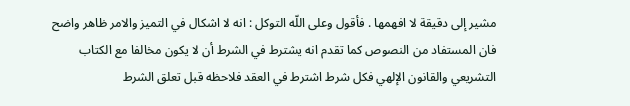مشير إلى دقيقة لا افهمها . فأقول وعلى اللّه التوكل : انه لا اشكال في التميز والامر ظاهر واضح فان المستفاد من النصوص كما تقدم انه يشترط في الشرط أن لا يكون مخالفا مع الكتاب التشريعي والقانون الإلهي فكل شرط اشترط في العقد فلاحظه قبل تعلق الشرط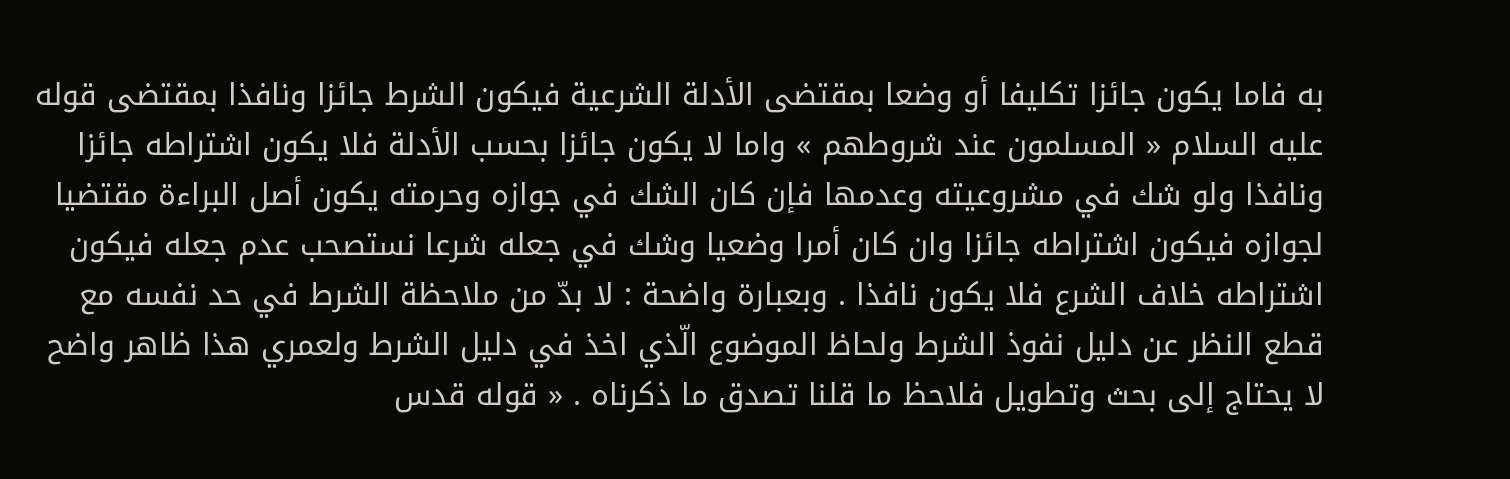به فاما يكون جائزا تكليفا أو وضعا بمقتضى الأدلة الشرعية فيكون الشرط جائزا ونافذا بمقتضى قوله عليه السلام « المسلمون عند شروطهم » واما لا يكون جائزا بحسب الأدلة فلا يكون اشتراطه جائزا ونافذا ولو شك في مشروعيته وعدمها فإن كان الشك في جوازه وحرمته يكون أصل البراءة مقتضيا لجوازه فيكون اشتراطه جائزا وان كان أمرا وضعيا وشك في جعله شرعا نستصحب عدم جعله فيكون اشتراطه خلاف الشرع فلا يكون نافذا . وبعبارة واضحة : لا بدّ من ملاحظة الشرط في حد نفسه مع قطع النظر عن دليل نفوذ الشرط ولحاظ الموضوع الّذي اخذ في دليل الشرط ولعمري هذا ظاهر واضح لا يحتاج إلى بحث وتطويل فلاحظ ما قلنا تصدق ما ذكرناه . « قوله قدس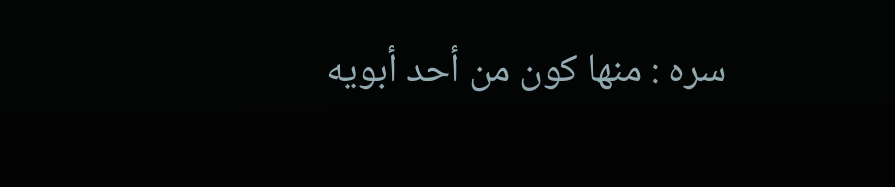سره : منها كون من أحد أبويه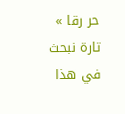حر رقا » تارة نبحث في هذا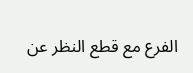الفرع مع قطع النظر عن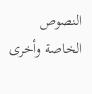النصوص الخاصة وأخرى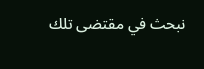نبحث في مقتضى تلك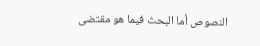النصوص أما البحث فيما هو مقتضى